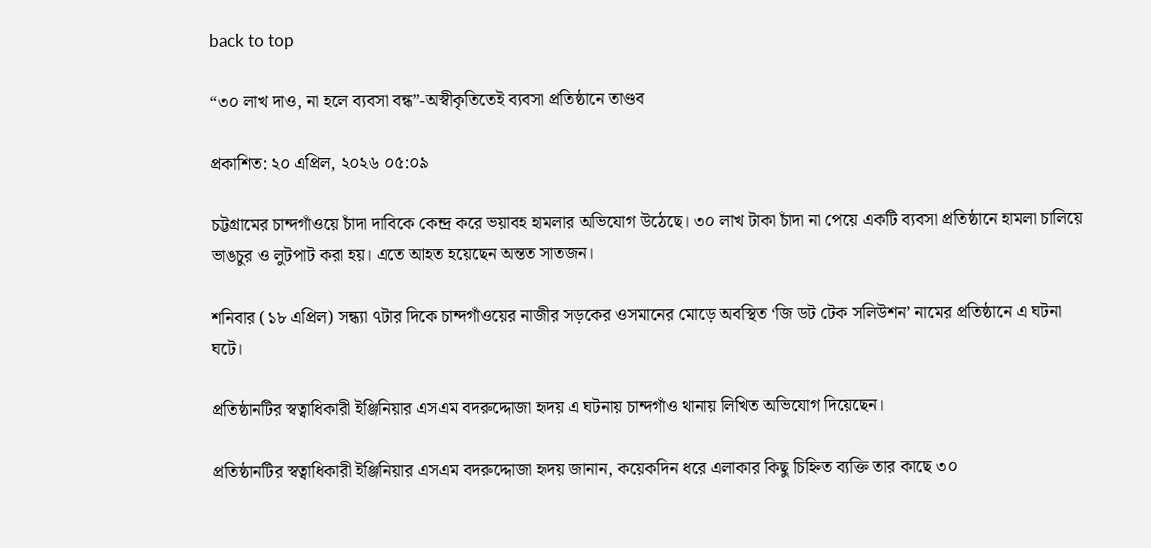back to top

“৩০ লাখ দাও, না হলে ব্যবসা বন্ধ”-অস্বীকৃতিতেই ব্যবসা প্রতিষ্ঠানে তাণ্ডব

প্রকাশিত: ২০ এপ্রিল, ২০২৬ ০৫:০৯

চট্টগ্রামের চান্দগাঁওয়ে চাঁদা দাবিকে কেন্দ্র করে ভয়াবহ হামলার অভিযোগ উঠেছে। ৩০ লাখ টাকা চাঁদা না পেয়ে একটি ব্যবসা প্রতিষ্ঠানে হামলা চালিয়ে ভাঙচুর ও লুটপাট করা হয়। এতে আহত হয়েছেন অন্তত সাতজন।

শনিবার (১৮ এপ্রিল) সন্ধ্যা ৭টার দিকে চান্দগাঁওয়ের নাজীর সড়কের ওসমানের মোড়ে অবস্থিত ‘জি ডট টেক সলিউশন’ নামের প্রতিষ্ঠানে এ ঘটনা ঘটে।

প্রতিষ্ঠানটির স্বত্বাধিকারী ইঞ্জিনিয়ার এসএম বদরুদ্দোজা হৃদয় এ ঘটনায় চান্দগাঁও থানায় লিখিত অভিযোগ দিয়েছেন।

প্রতিষ্ঠানটির স্বত্বাধিকারী ইঞ্জিনিয়ার এসএম বদরুদ্দোজা হৃদয় জানান, কয়েকদিন ধরে এলাকার কিছু চিহ্নিত ব্যক্তি তার কাছে ৩০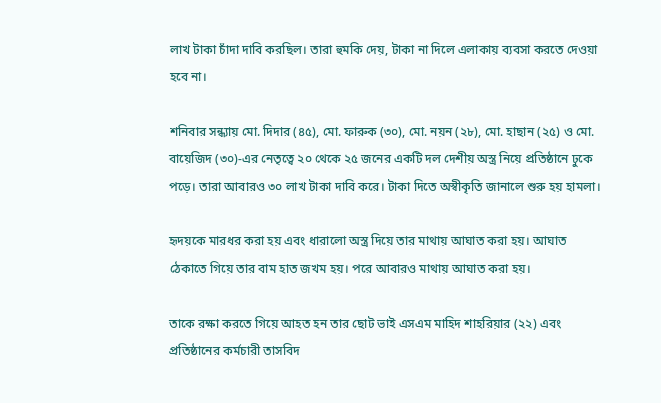লাখ টাকা চাঁদা দাবি করছিল। তারা হুমকি দেয়, টাকা না দিলে এলাকায় ব্যবসা করতে দেওয়া হবে না।

শনিবার সন্ধ্যায় মো. দিদার (৪৫), মো. ফারুক (৩০), মো. নয়ন (২৮), মো. হাছান (২৫) ও মো. বায়েজিদ (৩০)-এর নেতৃত্বে ২০ থেকে ২৫ জনের একটি দল দেশীয় অস্ত্র নিয়ে প্রতিষ্ঠানে ঢুকে পড়ে। তারা আবারও ৩০ লাখ টাকা দাবি করে। টাকা দিতে অস্বীকৃতি জানালে শুরু হয় হামলা।

হৃদয়কে মারধর করা হয় এবং ধারালো অস্ত্র দিয়ে তার মাথায় আঘাত করা হয়। আঘাত ঠেকাতে গিয়ে তার বাম হাত জখম হয়। পরে আবারও মাথায় আঘাত করা হয়।

তাকে রক্ষা করতে গিয়ে আহত হন তার ছোট ভাই এসএম মাহিদ শাহরিয়ার (২২) এবং প্রতিষ্ঠানের কর্মচারী তাসবিদ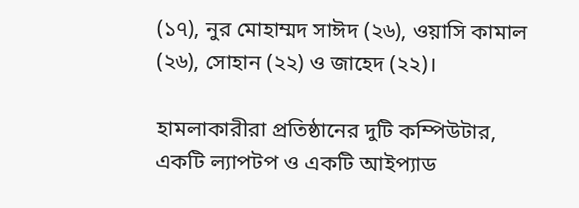(১৭), নুর মোহাম্মদ সাঈদ (২৬), ওয়াসি কামাল (২৬), সোহান (২২) ও জাহেদ (২২)।

হামলাকারীরা প্রতিষ্ঠানের দুটি কম্পিউটার, একটি ল্যাপটপ ও একটি আইপ্যাড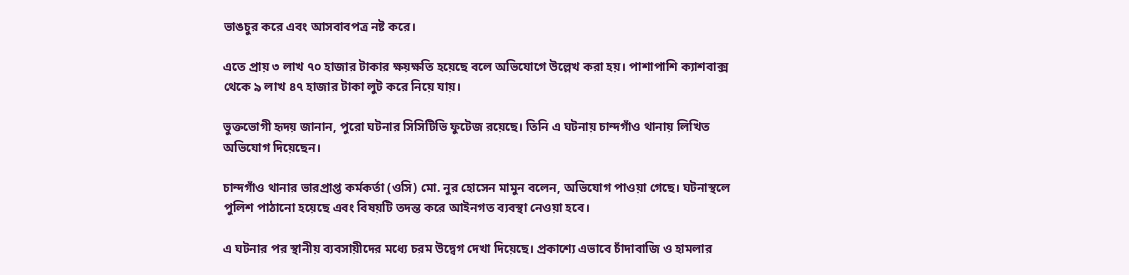ভাঙচুর করে এবং আসবাবপত্র নষ্ট করে।

এতে প্রায় ৩ লাখ ৭০ হাজার টাকার ক্ষয়ক্ষতি হয়েছে বলে অভিযোগে উল্লেখ করা হয়। পাশাপাশি ক্যাশবাক্স থেকে ৯ লাখ ৪৭ হাজার টাকা লুট করে নিয়ে যায়।

ভুক্তভোগী হৃদয় জানান, পুরো ঘটনার সিসিটিভি ফুটেজ রয়েছে। তিনি এ ঘটনায় চান্দগাঁও থানায় লিখিত অভিযোগ দিয়েছেন।

চান্দগাঁও থানার ভারপ্রাপ্ত কর্মকর্তা (ওসি) মো. নুর হোসেন মামুন বলেন, অভিযোগ পাওয়া গেছে। ঘটনাস্থলে পুলিশ পাঠানো হয়েছে এবং বিষয়টি তদন্ত করে আইনগত ব্যবস্থা নেওয়া হবে।

এ ঘটনার পর স্থানীয় ব্যবসায়ীদের মধ্যে চরম উদ্বেগ দেখা দিয়েছে। প্রকাশ্যে এভাবে চাঁদাবাজি ও হামলার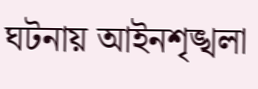ঘটনায় আইনশৃঙ্খলা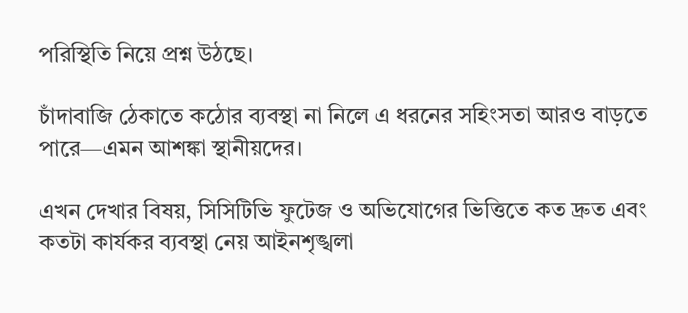পরিস্থিতি নিয়ে প্রশ্ন উঠছে।

চাঁদাবাজি ঠেকাতে কঠোর ব্যবস্থা না নিলে এ ধরনের সহিংসতা আরও বাড়তে পারে—এমন আশঙ্কা স্থানীয়দের।

এখন দেখার বিষয়, সিসিটিভি ফুটেজ ও অভিযোগের ভিত্তিতে কত দ্রুত এবং কতটা কার্যকর ব্যবস্থা নেয় আইনশৃঙ্খলা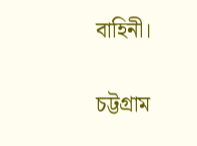বাহিনী।

চট্টগ্রাম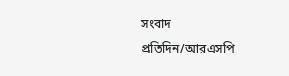সংবাদ প্রতিদিন/আরএসপি